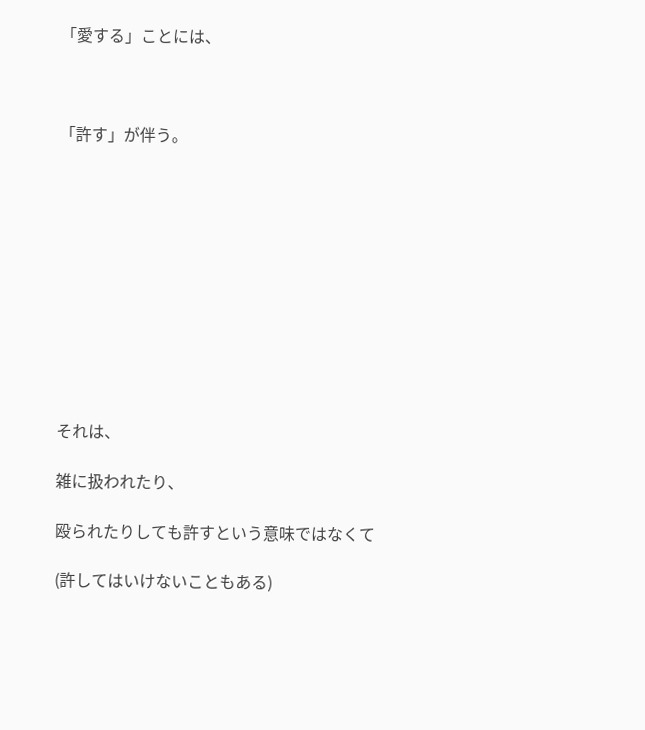「愛する」ことには、



「許す」が伴う。











それは、

雑に扱われたり、

殴られたりしても許すという意味ではなくて

(許してはいけないこともある)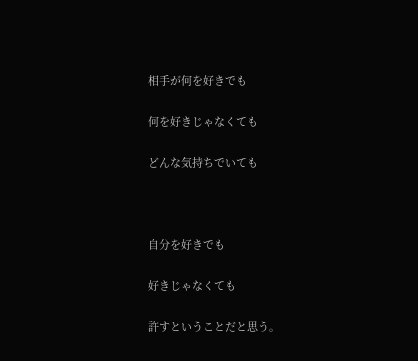相手が何を好きでも

何を好きじゃなくても

どんな気持ちでいても



自分を好きでも

好きじゃなくても

許すということだと思う。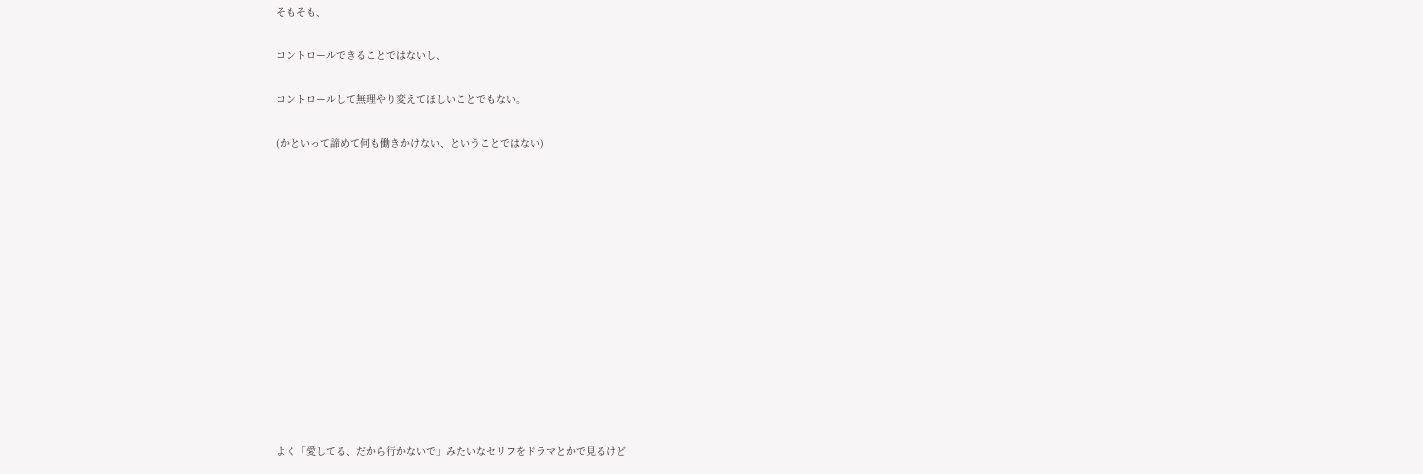そもそも、

コントロールできることではないし、

コントロールして無理やり変えてほしいことでもない。

(かといって諦めて何も働きかけない、ということではない)













よく「愛してる、だから行かないで」みたいなセリフをドラマとかで見るけど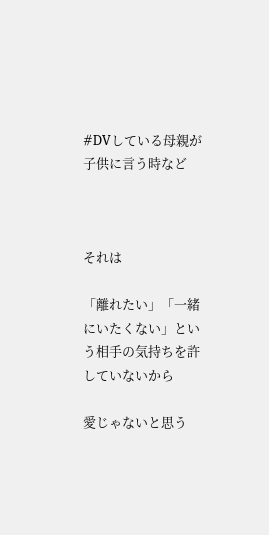#DVしている母親が子供に言う時など



それは

「離れたい」「一緒にいたくない」という相手の気持ちを許していないから

愛じゃないと思う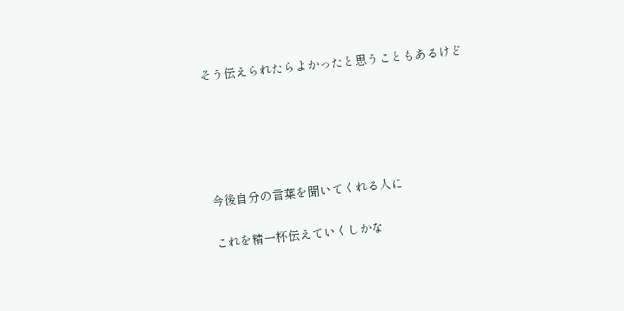そう伝えられたらよかったと思うこともあるけど





今後自分の言葉を聞いてくれる人に

これを精一杯伝えていくしかな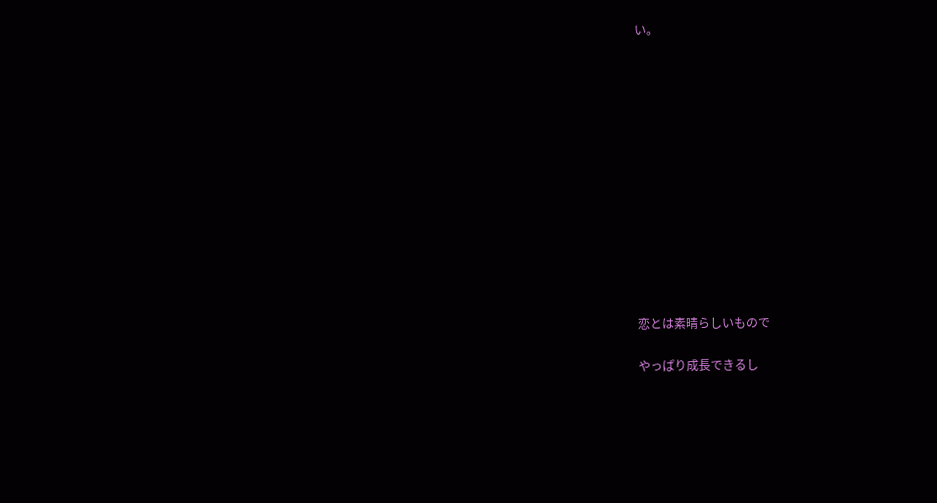い。













恋とは素晴らしいもので

やっぱり成長できるし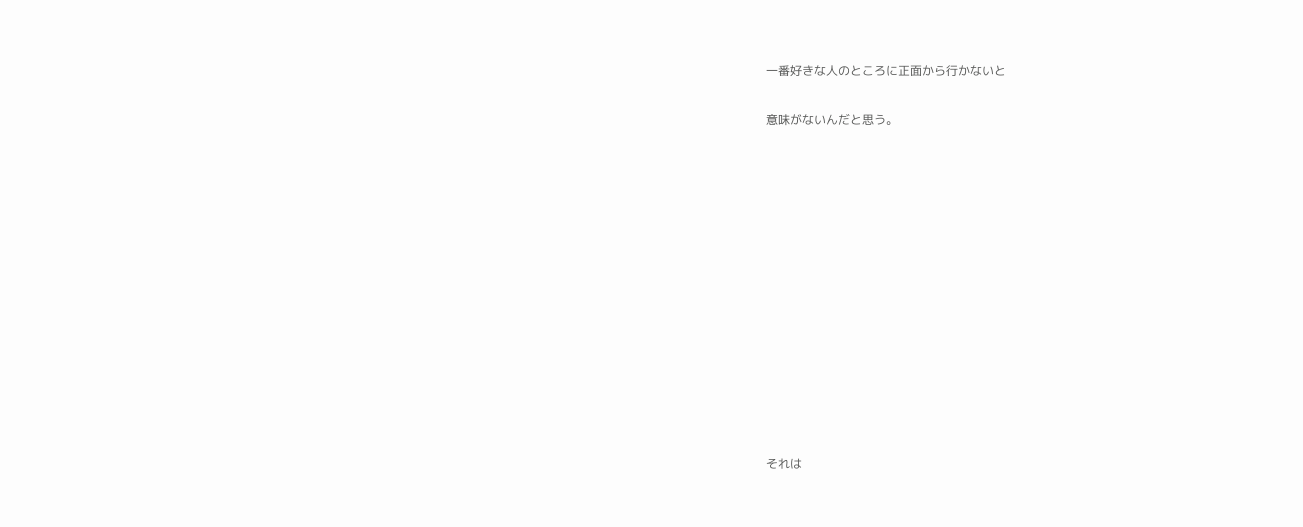一番好きな人のところに正面から行かないと

意味がないんだと思う。













それは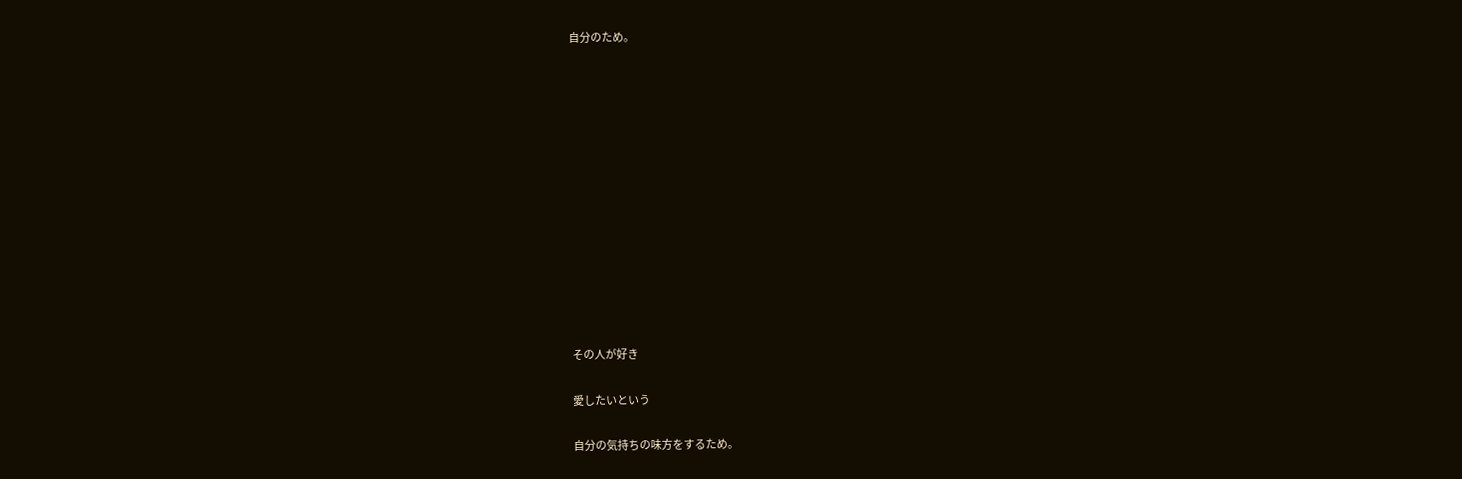自分のため。













その人が好き

愛したいという

自分の気持ちの味方をするため。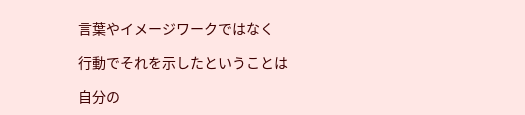言葉やイメージワークではなく

行動でそれを示したということは

自分の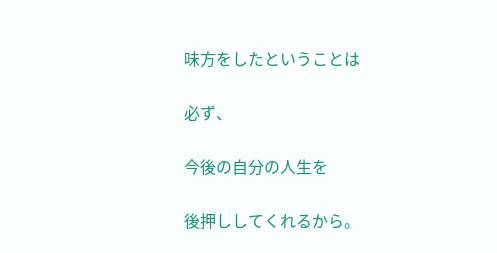味方をしたということは

必ず、

今後の自分の人生を

後押ししてくれるから。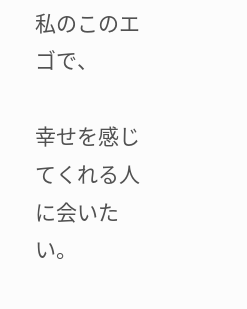私のこのエゴで、

幸せを感じてくれる人に会いたい。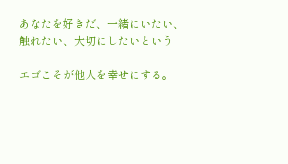あなたを好きだ、一緒にいたい、触れたい、大切にしたいという

エゴこそが他人を幸せにする。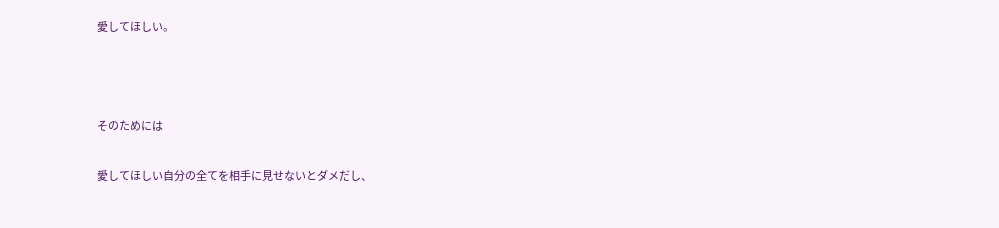愛してほしい。



そのためには

愛してほしい自分の全てを相手に見せないとダメだし、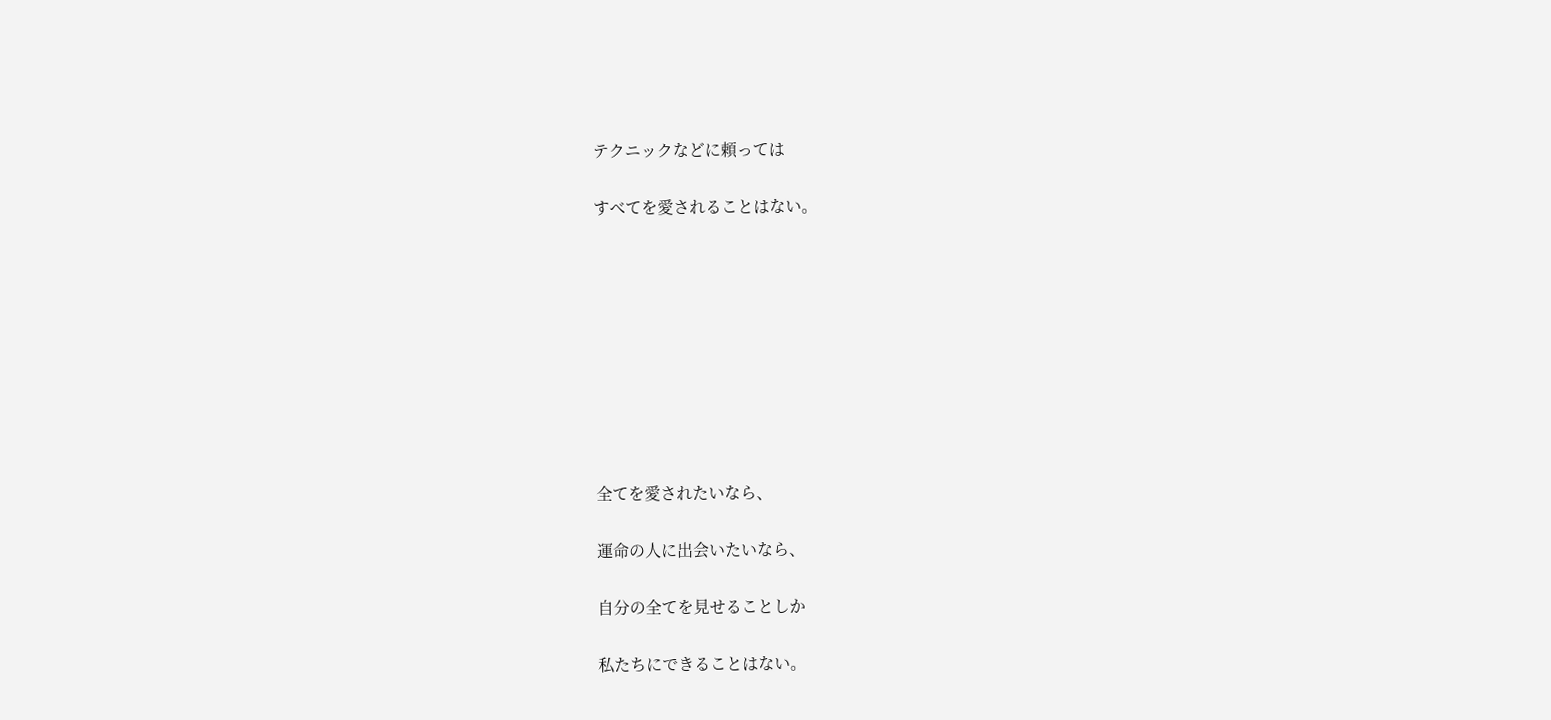テクニックなどに頼っては

すべてを愛されることはない。









全てを愛されたいなら、

運命の人に出会いたいなら、

自分の全てを見せることしか

私たちにできることはない。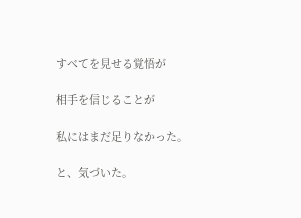すべてを見せる覚悟が

相手を信じることが

私にはまだ足りなかった。

と、気づいた。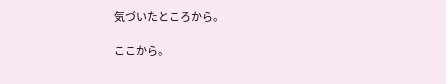気づいたところから。

ここから。